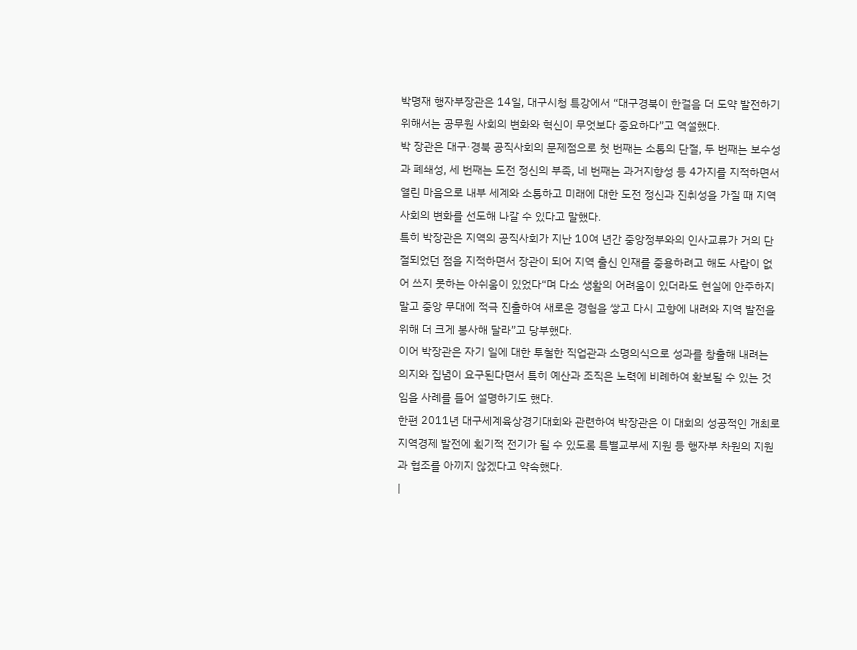박명재 행자부장관은 14일, 대구시청 특강에서 “대구경북이 한걸음 더 도약 발전하기 위해서는 공무원 사회의 변화와 혁신이 무엇보다 중요하다”고 역설했다.
박 장관은 대구·경북 공직사회의 문제점으로 첫 번째는 소통의 단절, 두 번째는 보수성과 폐쇄성, 세 번째는 도전 정신의 부족, 네 번째는 과거지향성 등 4가지를 지적하면서 열린 마음으로 내부 세계와 소통하고 미래에 대한 도전 정신과 진취성을 가질 때 지역사회의 변화를 선도해 나갈 수 있다고 말했다.
특히 박장관은 지역의 공직사회가 지난 10여 년간 중앙정부와의 인사교류가 거의 단절되었던 점을 지적하면서 장관이 되어 지역 출신 인재를 중용하려고 해도 사람이 없어 쓰지 못하는 아쉬움이 있었다“며 다소 생활의 어려움이 있더라도 현실에 안주하지 말고 중앙 무대에 적극 진출하여 새로운 경험을 쌓고 다시 고향에 내려와 지역 발전을 위해 더 크게 봉사해 달라”고 당부했다.
이어 박장관은 자기 일에 대한 투철한 직업관과 소명의식으로 성과를 창출해 내려는 의지와 집념이 요구된다면서 특히 예산과 조직은 노력에 비례하여 확보될 수 있는 것임을 사례를 들어 설명하기도 했다.
한편 2011년 대구세계육상경기대회와 관련하여 박장관은 이 대회의 성공적인 개최로 지역경제 발전에 획기적 전기가 될 수 있도록 특별교부세 지원 등 행자부 차원의 지원과 협조를 아끼지 않겠다고 약속했다.
|